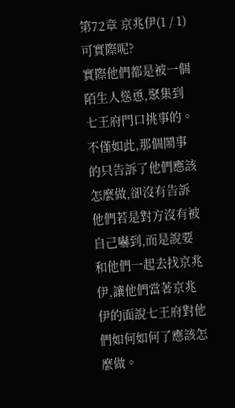第72章 京兆伊(1 / 1)
可實際呢?
實際他們都是被一個陌生人慫恿,聚集到七王府門口挑事的。
不僅如此,那個鬧事的只告訴了他們應該怎麼做,卻沒有告訴他們若是對方沒有被自己嚇到,而是說要和他們一起去找京兆伊,讓他們當著京兆伊的面說七王府對他們如何如何了應該怎麼做。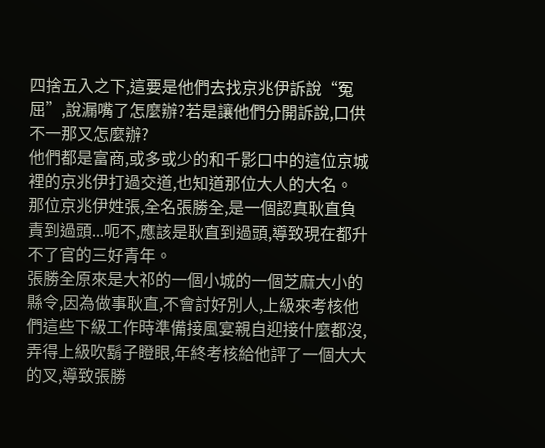四捨五入之下,這要是他們去找京兆伊訴說“冤屈”,說漏嘴了怎麼辦?若是讓他們分開訴說,口供不一那又怎麼辦?
他們都是富商,或多或少的和千影口中的這位京城裡的京兆伊打過交道,也知道那位大人的大名。
那位京兆伊姓張,全名張勝全,是一個認真耿直負責到過頭...呃不,應該是耿直到過頭,導致現在都升不了官的三好青年。
張勝全原來是大祁的一個小城的一個芝麻大小的縣令,因為做事耿直,不會討好別人,上級來考核他們這些下級工作時準備接風宴親自迎接什麼都沒,弄得上級吹鬍子瞪眼,年終考核給他評了一個大大的叉,導致張勝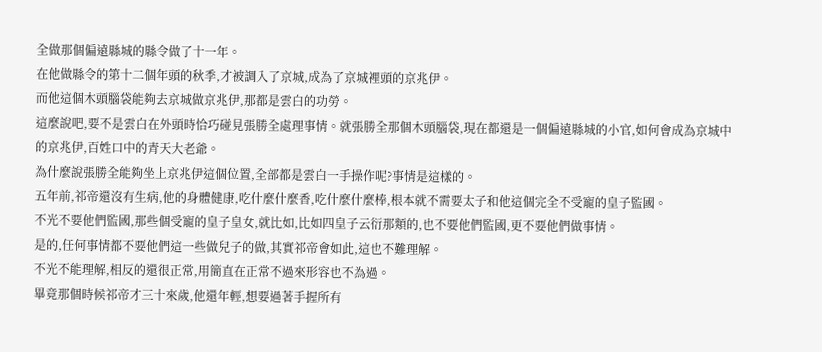全做那個偏遠縣城的縣令做了十一年。
在他做縣令的第十二個年頭的秋季,才被調入了京城,成為了京城裡頭的京兆伊。
而他這個木頭腦袋能夠去京城做京兆伊,那都是雲白的功勞。
這麼說吧,要不是雲白在外頭時恰巧碰見張勝全處理事情。就張勝全那個木頭腦袋,現在都還是一個偏遠縣城的小官,如何會成為京城中的京兆伊,百姓口中的青天大老爺。
為什麼說張勝全能夠坐上京兆伊這個位置,全部都是雲白一手操作呢?事情是這樣的。
五年前,祁帝還沒有生病,他的身體健康,吃什麼什麼香,吃什麼什麼棒,根本就不需要太子和他這個完全不受寵的皇子監國。
不光不要他們監國,那些個受寵的皇子皇女,就比如,比如四皇子云衍那類的,也不要他們監國,更不要他們做事情。
是的,任何事情都不要他們這一些做兒子的做,其實祁帝會如此,這也不難理解。
不光不能理解,相反的還很正常,用簡直在正常不過來形容也不為過。
畢竟那個時候祁帝才三十來歲,他還年輕,想要過著手握所有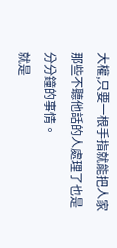大權,只要一根手指就能把人家那些不聽他話的人處理了也是分分鐘的事情。
就是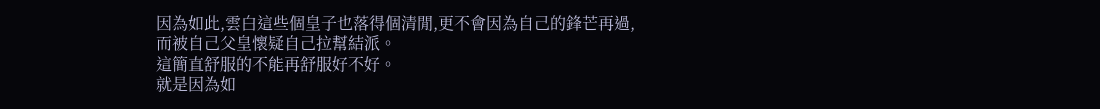因為如此,雲白這些個皇子也落得個清閒,更不會因為自己的鋒芒再過,而被自己父皇懷疑自己拉幫結派。
這簡直舒服的不能再舒服好不好。
就是因為如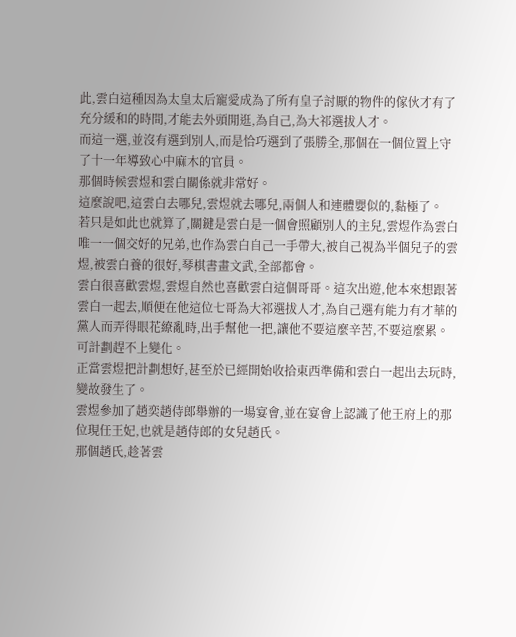此,雲白這種因為太皇太后寵愛成為了所有皇子討厭的物件的傢伙才有了充分緩和的時間,才能去外頭閒逛,為自己,為大祁選拔人才。
而這一選,並沒有選到別人,而是恰巧選到了張勝全,那個在一個位置上守了十一年導致心中麻木的官員。
那個時候雲煜和雲白關係就非常好。
這麼說吧,這雲白去哪兒,雲煜就去哪兒,兩個人和連體嬰似的,黏極了。
若只是如此也就算了,關鍵是雲白是一個會照顧別人的主兒,雲煜作為雲白唯一一個交好的兄弟,也作為雲白自己一手帶大,被自己視為半個兒子的雲煜,被雲白養的很好,琴棋書畫文武,全部都會。
雲白很喜歡雲煜,雲煜自然也喜歡雲白這個哥哥。這次出遊,他本來想跟著雲白一起去,順便在他這位七哥為大祁選拔人才,為自己選有能力有才華的黨人而弄得眼花繚亂時,出手幫他一把,讓他不要這麼辛苦,不要這麼累。
可計劃趕不上變化。
正當雲煜把計劃想好,甚至於已經開始收拾東西準備和雲白一起出去玩時,變故發生了。
雲煜參加了趙奕趙侍郎舉辦的一場宴會,並在宴會上認識了他王府上的那位現任王妃,也就是趙侍郎的女兒趙氏。
那個趙氏,趁著雲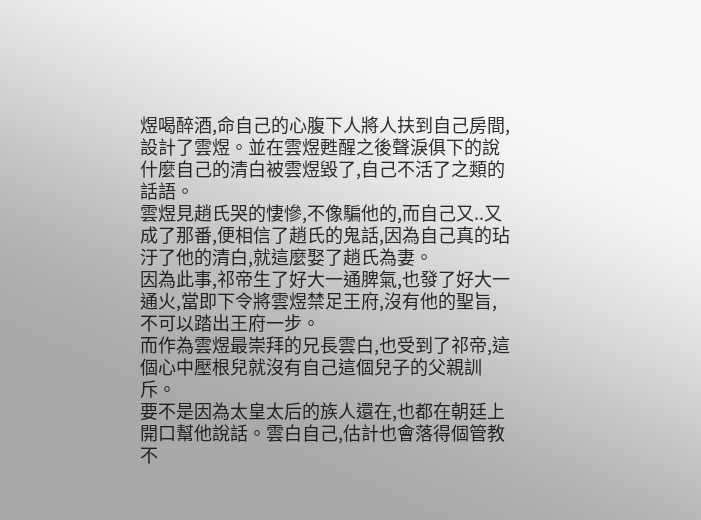煜喝醉酒,命自己的心腹下人將人扶到自己房間,設計了雲煜。並在雲煜甦醒之後聲淚俱下的說什麼自己的清白被雲煜毀了,自己不活了之類的話語。
雲煜見趙氏哭的悽慘,不像騙他的,而自己又..又成了那番,便相信了趙氏的鬼話,因為自己真的玷汙了他的清白,就這麼娶了趙氏為妻。
因為此事,祁帝生了好大一通脾氣,也發了好大一通火,當即下令將雲煜禁足王府,沒有他的聖旨,不可以踏出王府一步。
而作為雲煜最崇拜的兄長雲白,也受到了祁帝,這個心中壓根兒就沒有自己這個兒子的父親訓斥。
要不是因為太皇太后的族人還在,也都在朝廷上開口幫他說話。雲白自己,估計也會落得個管教不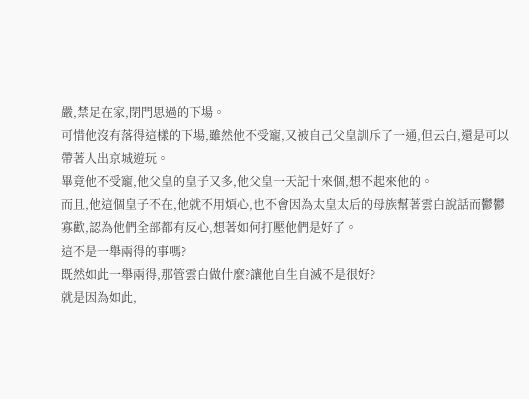嚴,禁足在家,閉門思過的下場。
可惜他沒有落得這樣的下場,雖然他不受寵,又被自己父皇訓斥了一通,但云白,還是可以帶著人出京城遊玩。
畢竟他不受寵,他父皇的皇子又多,他父皇一天記十來個,想不起來他的。
而且,他這個皇子不在,他就不用煩心,也不會因為太皇太后的母族幫著雲白說話而鬱鬱寡歡,認為他們全部都有反心,想著如何打壓他們是好了。
這不是一舉兩得的事嗎?
既然如此一舉兩得,那管雲白做什麼?讓他自生自滅不是很好?
就是因為如此,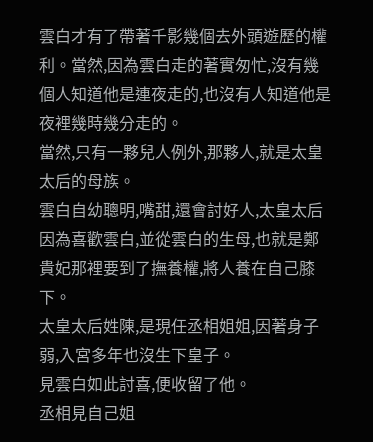雲白才有了帶著千影幾個去外頭遊歷的權利。當然,因為雲白走的著實匆忙,沒有幾個人知道他是連夜走的,也沒有人知道他是夜裡幾時幾分走的。
當然,只有一夥兒人例外,那夥人,就是太皇太后的母族。
雲白自幼聰明,嘴甜,還會討好人,太皇太后因為喜歡雲白,並從雲白的生母,也就是鄭貴妃那裡要到了撫養權,將人養在自己膝下。
太皇太后姓陳,是現任丞相姐姐,因著身子弱,入宮多年也沒生下皇子。
見雲白如此討喜,便收留了他。
丞相見自己姐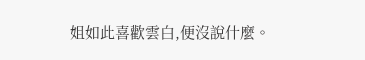姐如此喜歡雲白,便沒說什麼。